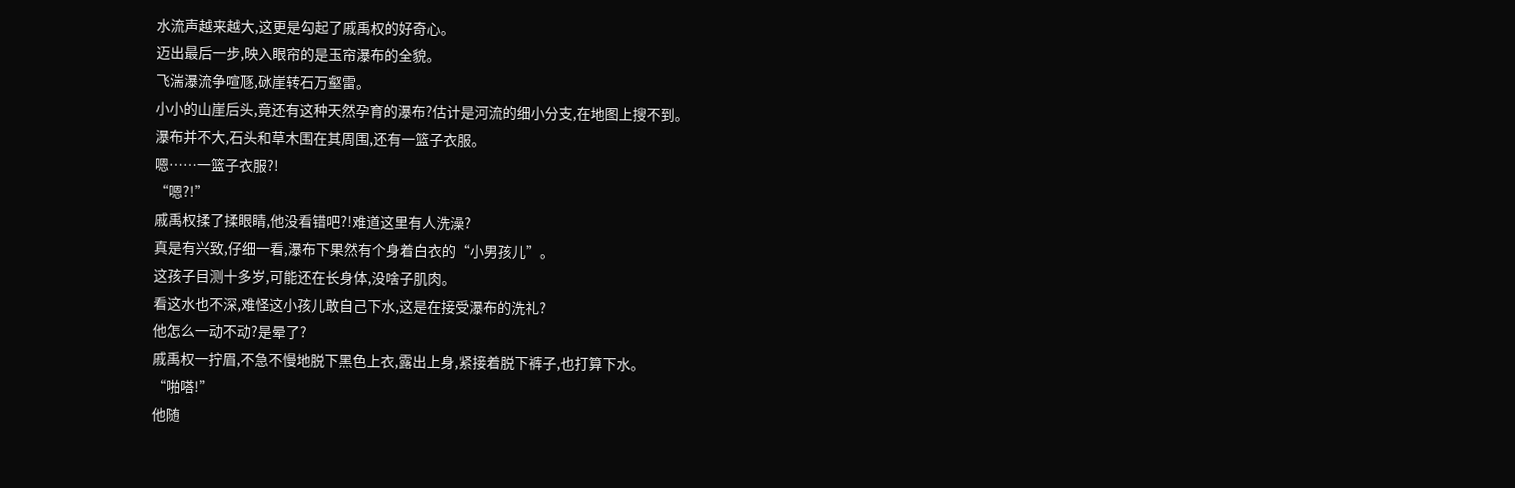水流声越来越大,这更是勾起了戚禹权的好奇心。
迈出最后一步,映入眼帘的是玉帘瀑布的全貌。
飞湍瀑流争喧豗,砯崖转石万壑雷。
小小的山崖后头,竟还有这种天然孕育的瀑布?估计是河流的细小分支,在地图上搜不到。
瀑布并不大,石头和草木围在其周围,还有一篮子衣服。
嗯……一篮子衣服?!
“嗯?!”
戚禹权揉了揉眼睛,他没看错吧?!难道这里有人洗澡?
真是有兴致,仔细一看,瀑布下果然有个身着白衣的“小男孩儿”。
这孩子目测十多岁,可能还在长身体,没啥子肌肉。
看这水也不深,难怪这小孩儿敢自己下水,这是在接受瀑布的洗礼?
他怎么一动不动?是晕了?
戚禹权一拧眉,不急不慢地脱下黑色上衣,露出上身,紧接着脱下裤子,也打算下水。
“啪嗒!”
他随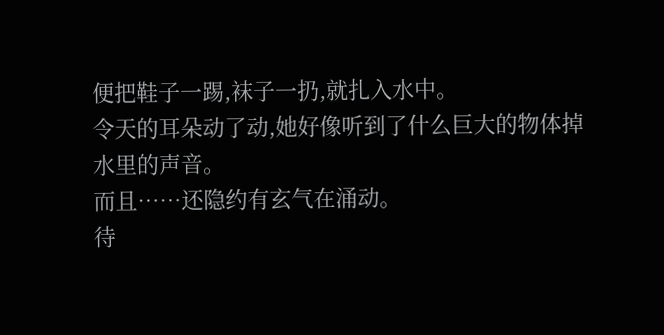便把鞋子一踢,袜子一扔,就扎入水中。
令天的耳朵动了动,她好像听到了什么巨大的物体掉水里的声音。
而且……还隐约有玄气在涌动。
待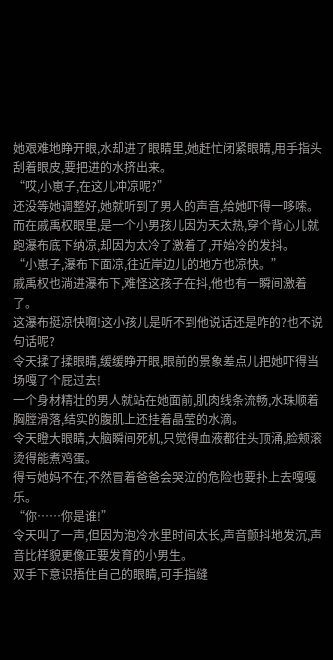她艰难地睁开眼,水却进了眼睛里,她赶忙闭紧眼睛,用手指头刮着眼皮,要把进的水挤出来。
“哎,小崽子,在这儿冲凉呢?”
还没等她调整好,她就听到了男人的声音,给她吓得一哆嗦。
而在戚禹权眼里,是一个小男孩儿因为天太热,穿个背心儿就跑瀑布底下纳凉,却因为太冷了激着了,开始冷的发抖。
“小崽子,瀑布下面凉,往近岸边儿的地方也凉快。”
戚禹权也淌进瀑布下,难怪这孩子在抖,他也有一瞬间激着了。
这瀑布挺凉快啊!这小孩儿是听不到他说话还是咋的?也不说句话呢?
令天揉了揉眼睛,缓缓睁开眼,眼前的景象差点儿把她吓得当场嘎了个屁过去!
一个身材精壮的男人就站在她面前,肌肉线条流畅,水珠顺着胸膛滑落,结实的腹肌上还挂着晶莹的水滴。
令天瞪大眼睛,大脑瞬间死机,只觉得血液都往头顶涌,脸颊滚烫得能煮鸡蛋。
得亏她妈不在,不然冒着爸爸会哭泣的危险也要扑上去嘎嘎乐。
“你……你是谁!”
令天叫了一声,但因为泡冷水里时间太长,声音颤抖地发沉,声音比样貌更像正要发育的小男生。
双手下意识捂住自己的眼睛,可手指缝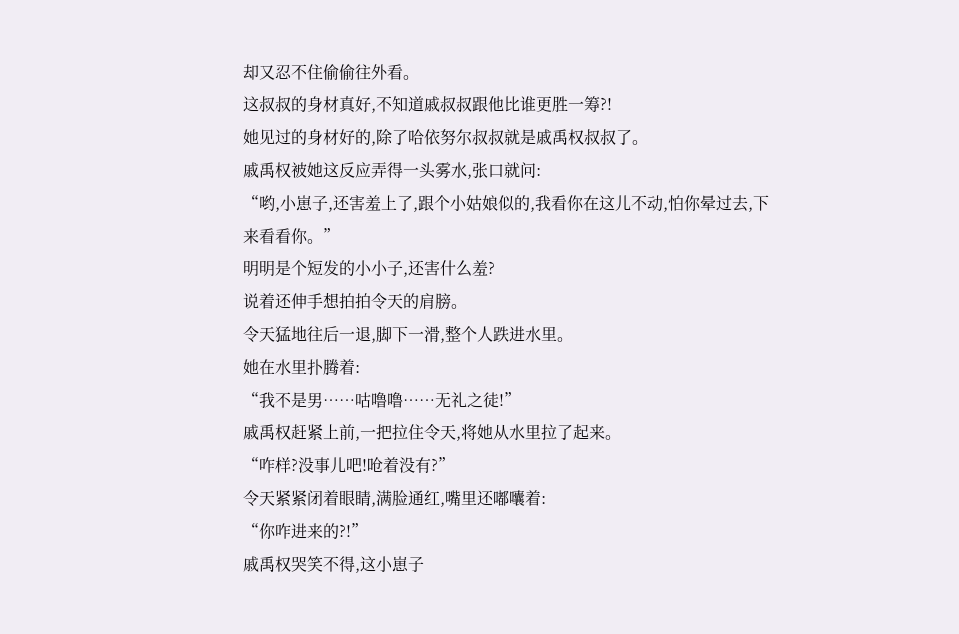却又忍不住偷偷往外看。
这叔叔的身材真好,不知道戚叔叔跟他比谁更胜一筹?!
她见过的身材好的,除了哈依努尔叔叔就是戚禹权叔叔了。
戚禹权被她这反应弄得一头雾水,张口就问:
“哟,小崽子,还害羞上了,跟个小姑娘似的,我看你在这儿不动,怕你晕过去,下来看看你。”
明明是个短发的小小子,还害什么羞?
说着还伸手想拍拍令天的肩膀。
令天猛地往后一退,脚下一滑,整个人跌进水里。
她在水里扑腾着:
“我不是男……咕噜噜……无礼之徒!”
戚禹权赶紧上前,一把拉住令天,将她从水里拉了起来。
“咋样?没事儿吧!呛着没有?”
令天紧紧闭着眼睛,满脸通红,嘴里还嘟囔着:
“你咋进来的?!”
戚禹权哭笑不得,这小崽子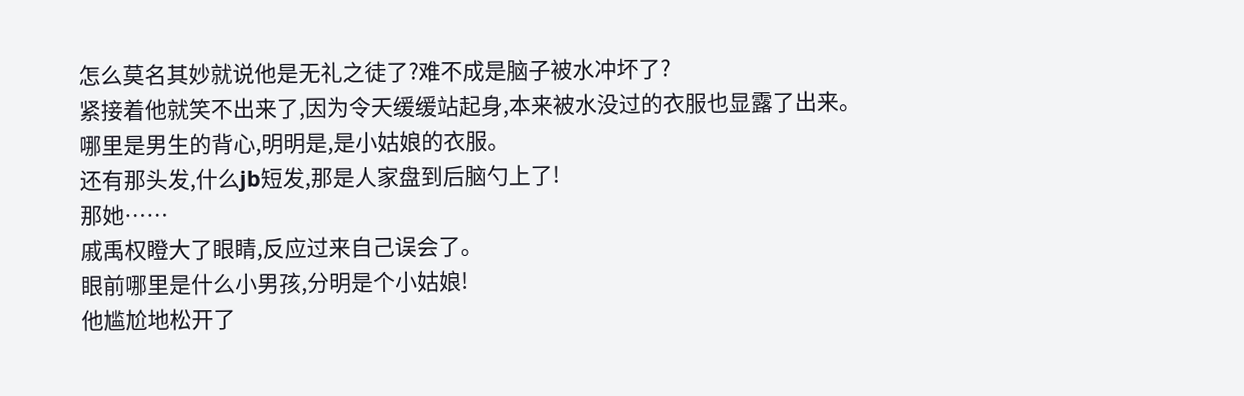怎么莫名其妙就说他是无礼之徒了?难不成是脑子被水冲坏了?
紧接着他就笑不出来了,因为令天缓缓站起身,本来被水没过的衣服也显露了出来。
哪里是男生的背心,明明是,是小姑娘的衣服。
还有那头发,什么jb短发,那是人家盘到后脑勺上了!
那她……
戚禹权瞪大了眼睛,反应过来自己误会了。
眼前哪里是什么小男孩,分明是个小姑娘!
他尴尬地松开了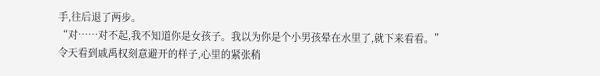手,往后退了两步。
“对……对不起,我不知道你是女孩子。我以为你是个小男孩晕在水里了,就下来看看。”
令天看到戚禹权刻意避开的样子,心里的紧张稍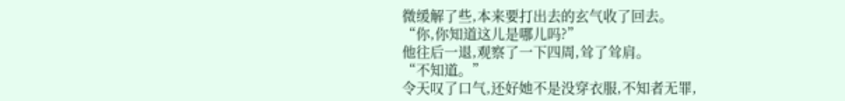微缓解了些,本来要打出去的玄气收了回去。
“你,你知道这儿是哪儿吗?”
他往后一退,观察了一下四周,耸了耸肩。
“不知道。”
令天叹了口气,还好她不是没穿衣服,不知者无罪,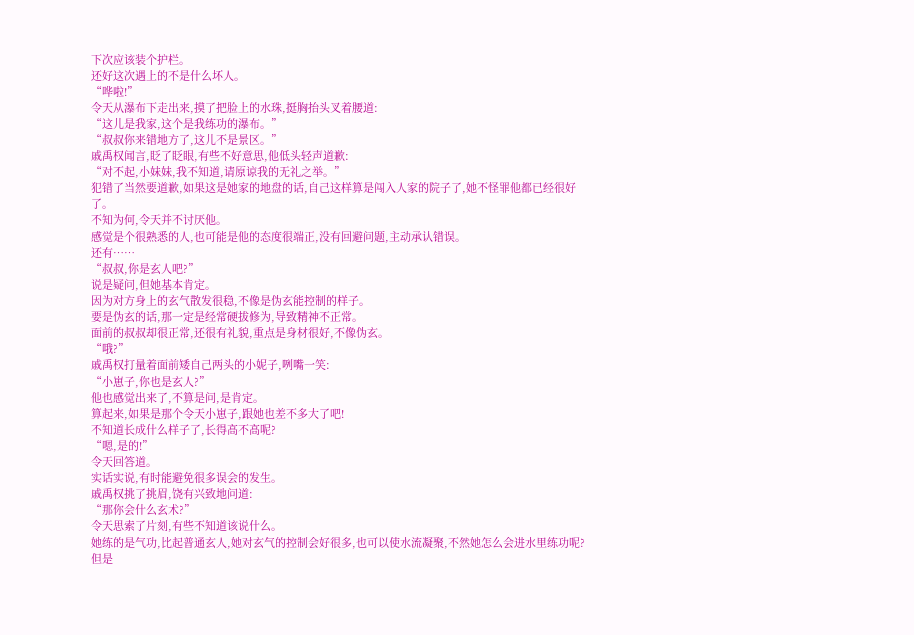下次应该装个护栏。
还好这次遇上的不是什么坏人。
“哗啦!”
令天从瀑布下走出来,摸了把脸上的水珠,挺胸抬头叉着腰道:
“这儿是我家,这个是我练功的瀑布。”
“叔叔你来错地方了,这儿不是景区。”
戚禹权闻言,眨了眨眼,有些不好意思,他低头轻声道歉:
“对不起,小妹妹,我不知道,请原谅我的无礼之举。”
犯错了当然要道歉,如果这是她家的地盘的话,自己这样算是闯入人家的院子了,她不怪罪他都已经很好了。
不知为何,令天并不讨厌他。
感觉是个很熟悉的人,也可能是他的态度很端正,没有回避问题,主动承认错误。
还有……
“叔叔,你是玄人吧?”
说是疑问,但她基本肯定。
因为对方身上的玄气散发很稳,不像是伪玄能控制的样子。
要是伪玄的话,那一定是经常硬拔修为,导致精神不正常。
面前的叔叔却很正常,还很有礼貌,重点是身材很好,不像伪玄。
“哦?”
戚禹权打量着面前矮自己两头的小妮子,咧嘴一笑:
“小崽子,你也是玄人?”
他也感觉出来了,不算是问,是肯定。
算起来,如果是那个令天小崽子,跟她也差不多大了吧!
不知道长成什么样子了,长得高不高呢?
“嗯,是的!”
令天回答道。
实话实说,有时能避免很多误会的发生。
戚禹权挑了挑眉,饶有兴致地问道:
“那你会什么玄术?”
令天思索了片刻,有些不知道该说什么。
她练的是气功,比起普通玄人,她对玄气的控制会好很多,也可以使水流凝聚,不然她怎么会进水里练功呢?
但是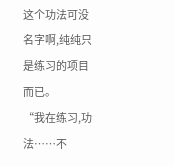这个功法可没名字啊,纯纯只是练习的项目而已。
“我在练习,功法……不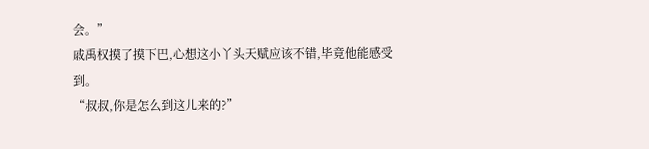会。”
戚禹权摸了摸下巴,心想这小丫头天赋应该不错,毕竟他能感受到。
“叔叔,你是怎么到这儿来的?”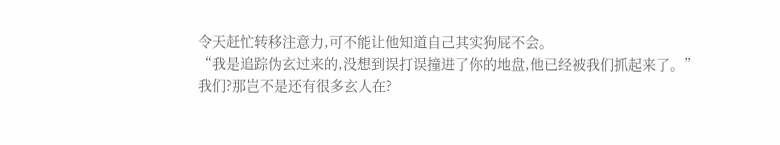令天赶忙转移注意力,可不能让他知道自己其实狗屁不会。
“我是追踪伪玄过来的,没想到误打误撞进了你的地盘,他已经被我们抓起来了。”
我们?那岂不是还有很多玄人在?